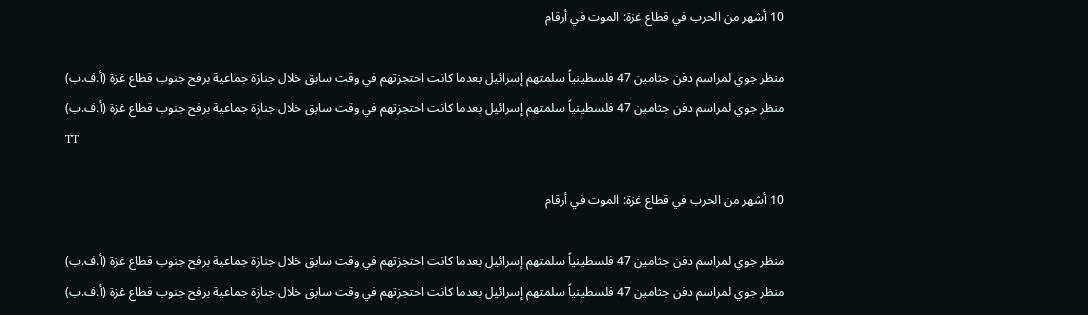10 أشهر من الحرب في قطاع غزة: الموت في أرقام

منظر جوي لمراسم دفن جثامين 47 فلسطينياً سلمتهم إسرائيل بعدما كانت احتجزتهم في وقت سابق خلال جنازة جماعية برفح جنوب قطاع غزة (أ.ف.ب)
منظر جوي لمراسم دفن جثامين 47 فلسطينياً سلمتهم إسرائيل بعدما كانت احتجزتهم في وقت سابق خلال جنازة جماعية برفح جنوب قطاع غزة (أ.ف.ب)
TT

10 أشهر من الحرب في قطاع غزة: الموت في أرقام

منظر جوي لمراسم دفن جثامين 47 فلسطينياً سلمتهم إسرائيل بعدما كانت احتجزتهم في وقت سابق خلال جنازة جماعية برفح جنوب قطاع غزة (أ.ف.ب)
منظر جوي لمراسم دفن جثامين 47 فلسطينياً سلمتهم إسرائيل بعدما كانت احتجزتهم في وقت سابق خلال جنازة جماعية برفح جنوب قطاع غزة (أ.ف.ب)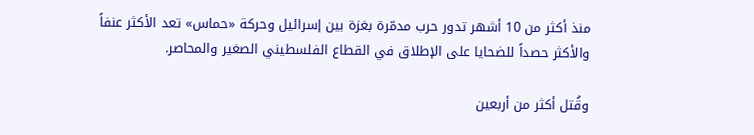منذ أكثر من 10 أشهر تدور حرب مدمّرة بغزة بين إسرائيل وحركة «حماس» تعد الأكثر عنفاً والأكثر حصداً للضحايا على الإطلاق في القطاع الفلسطيني الصغير والمحاصر.

وقُتل أكثر من أربعين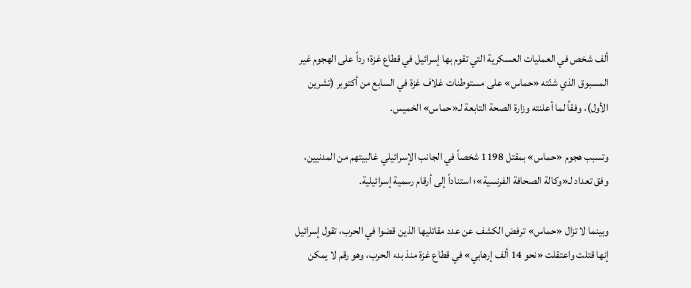ألف شخص في العمليات العسكرية التي تقوم بها إسرائيل في قطاع غزة؛ رداً على الهجوم غير المسبوق الذي شنّته «حماس» على مستوطنات غلاف غزة في السابع من أكتوبر (تشرين الأول)، وفقاً لما أعلنته وزارة الصحة التابعة لـ«حماس» الخميس.

وتسبب هجوم «حماس» بمقتل 1198 شخصاً في الجانب الإسرائيلي غالبيتهم من المدنيين، وفق تعداد لـ«وكالة الصحافة الفرنسية»؛ استناداً إلى أرقام رسمية إسرائيلية.

وبينما لا تزال «حماس» ترفض الكشف عن عدد مقاتليها الذين قضوا في الحرب، تقول إسرائيل إنها قتلت واعتقلت «نحو 14 ألف إرهابي» في قطاع غزة منذ بدء الحرب، وهو رقم لا يمكن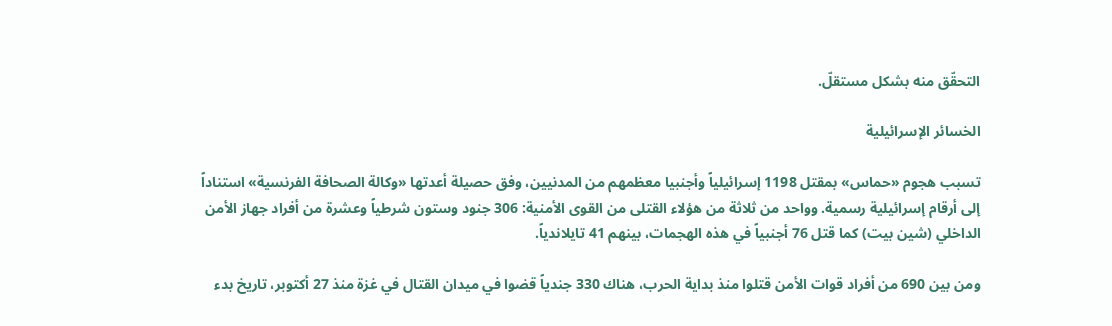التحقّق منه بشكل مستقلّ.

الخسائر الإسرائيلية

تسبب هجوم «حماس» بمقتل 1198 إسرائيلياً وأجنبيا معظمهم من المدنيين، وفق حصيلة أعدتها «وكالة الصحافة الفرنسية» استناداً إلى أرقام إسرائيلية رسمية. وواحد من ثلاثة من هؤلاء القتلى من القوى الأمنية: 306 جنود وستون شرطياً وعشرة من أفراد جهاز الأمن الداخلي (شين بيت) كما قتل 76 أجنبياً في هذه الهجمات، بينهم 41 تايلاندياً.

ومن بين 690 من أفراد قوات الأمن قتلوا منذ بداية الحرب، هناك 330 جندياً قضوا في ميدان القتال في غزة منذ 27 أكتوبر، تاريخ بدء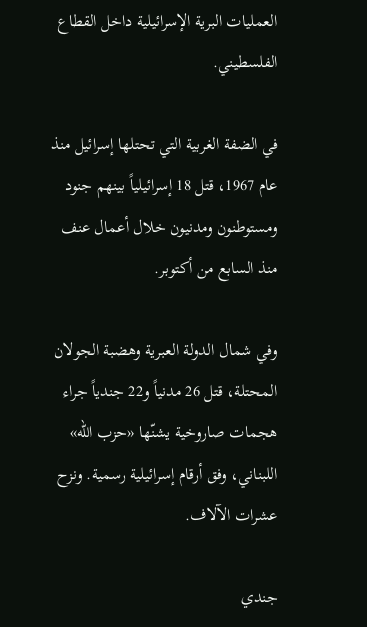العمليات البرية الإسرائيلية داخل القطاع الفلسطيني.

في الضفة الغربية التي تحتلها إسرائيل منذ عام 1967، قتل 18 إسرائيلياً بينهم جنود ومستوطنون ومدنيون خلال أعمال عنف منذ السابع من أكتوبر.

وفي شمال الدولة العبرية وهضبة الجولان المحتلة، قتل 26 مدنياً و22 جندياً جراء هجمات صاروخية يشنّها «حزب الله» اللبناني، وفق أرقام إسرائيلية رسمية. ونزح عشرات الآلاف.

جندي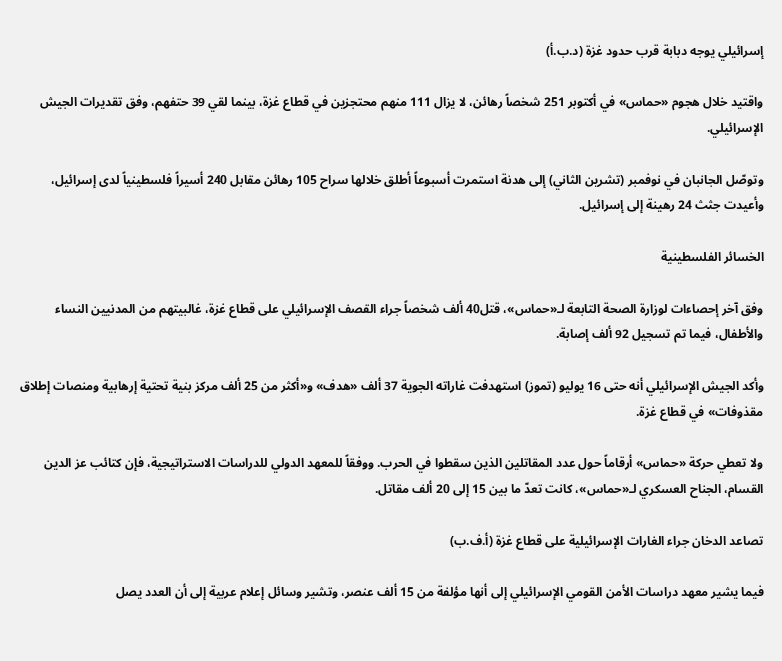إسرائيلي يوجه دبابة قرب حدود غزة (د.ب.أ)

واقتيد خلال هجوم «حماس» في أكتوبر 251 شخصاً رهائن، لا يزال 111 منهم محتجزين في قطاع غزة، بينما لقي 39 حتفهم، وفق تقديرات الجيش الإسرائيلي.

وتوصّل الجانبان في نوفمبر (تشرين الثاني) إلى هدنة استمرت أسبوعاً أطلق خلالها سراح 105 رهائن مقابل 240 أسيراً فلسطينياً لدى إسرائيل، وأعيدت جثث 24 رهينة إلى إسرائيل.

الخسائر الفلسطينية

وفق آخر إحصاءات لوزارة الصحة التابعة لـ«حماس»، قتل40 ألف شخصاً جراء القصف الإسرائيلي على قطاع غزة، غالبيتهم من المدنيين النساء والأطفال، فيما تم تسجيل 92 ألف إصابة.

وأكد الجيش الإسرائيلي أنه حتى 16 يوليو (تموز) استهدفت غاراته الجوية 37 ألف «هدف» و«أكثر من 25 ألف مركز بنية تحتية إرهابية ومنصات إطلاق مقذوفات» في قطاع غزة.

ولا تعطي حركة «حماس» أرقاماً حول عدد المقاتلين الذين سقطوا في الحرب. ووفقاً للمعهد الدولي للدراسات الاستراتيجية، فإن كتائب عز الدين القسام، الجناح العسكري لـ«حماس»، كانت تعدّ ما بين 15 إلى 20 ألف مقاتل.

تصاعد الدخان جراء الغارات الإسرائيلية على قطاع غزة (أ.ف.ب)

فيما يشير معهد دراسات الأمن القومي الإسرائيلي إلى أنها مؤلفة من 15 ألف عنصر، وتشير وسائل إعلام عربية إلى أن العدد يصل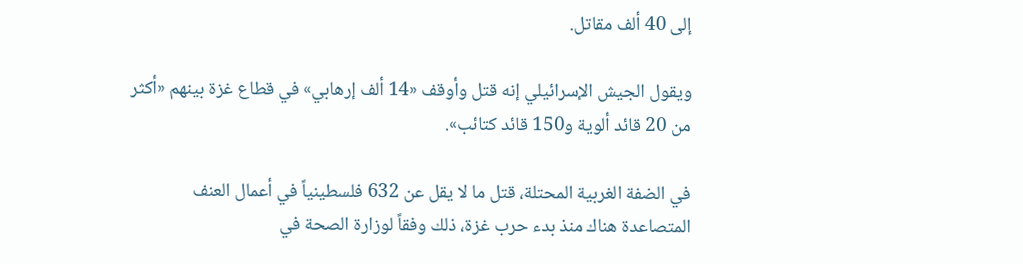إلى 40 ألف مقاتل.

ويقول الجيش الإسرائيلي إنه قتل وأوقف «14 ألف إرهابي» في قطاع غزة بينهم «أكثر من 20 قائد ألوية و150 قائد كتائب».

في الضفة الغربية المحتلة، قتل ما لا يقل عن 632 فلسطينياً في أعمال العنف المتصاعدة هناك منذ بدء حرب غزة، ذلك وفقاً لوزارة الصحة في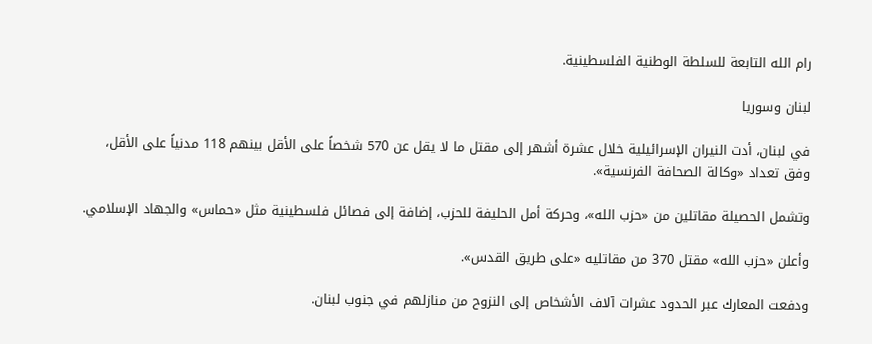رام الله التابعة للسلطة الوطنية الفلسطينية.

لبنان وسوريا

في لبنان، أدت النيران الإسرائيلية خلال عشرة أشهر إلى مقتل ما لا يقل عن 570 شخصاً على الأقل بينهم 118 مدنياً على الأقل، وفق تعداد «وكالة الصحافة الفرنسية».

وتشمل الحصيلة مقاتلين من «حزب الله»، وحركة أمل الحليفة للحزب، إضافة إلى فصائل فلسطينية مثل «حماس» والجهاد الإسلامي.

وأعلن «حزب الله» مقتل 370 من مقاتليه «على طريق القدس».

ودفعت المعارك عبر الحدود عشرات آلاف الأشخاص إلى النزوح من منازلهم في جنوب لبنان.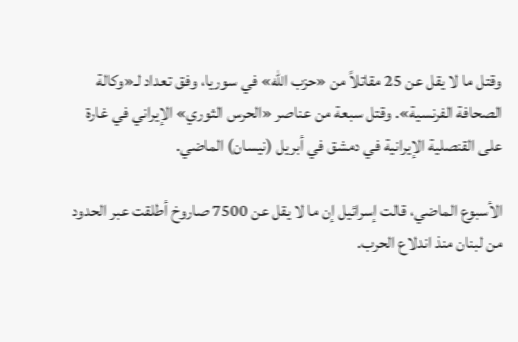وقتل ما لا يقل عن 25 مقاتلاً من «حزب الله» في سوريا، وفق تعداد لـ«وكالة الصحافة الفرنسية». وقتل سبعة من عناصر «الحرس الثوري» الإيراني في غارة على القنصلية الإيرانية في دمشق في أبريل (نيسان) الماضي.

الأسبوع الماضي، قالت إسرائيل إن ما لا يقل عن 7500 صاروخ أطلقت عبر الحدود من لبنان منذ اندلاع الحرب.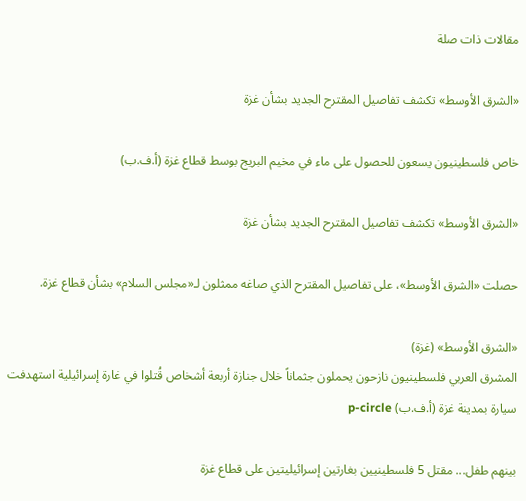مقالات ذات صلة

«الشرق الأوسط» تكشف تفاصيل المقترح الجديد بشأن غزة

خاص فلسطينيون يسعون للحصول على ماء في مخيم البريج بوسط قطاع غزة (أ.ف.ب)

«الشرق الأوسط» تكشف تفاصيل المقترح الجديد بشأن غزة

حصلت «الشرق الأوسط»، على تفاصيل المقترح الذي صاغه ممثلون لـ«مجلس السلام» بشأن قطاع غزة.

«الشرق الأوسط» (غزة)
المشرق العربي فلسطينيون نازحون يحملون جثماناً خلال جنازة أربعة أشخاص قُتلوا في غارة إسرائيلية استهدفت سيارة بمدينة غزة (أ.ف.ب) p-circle

بينهم طفل... مقتل 5 فلسطينيين بغارتين إسرائيليتين على قطاع غزة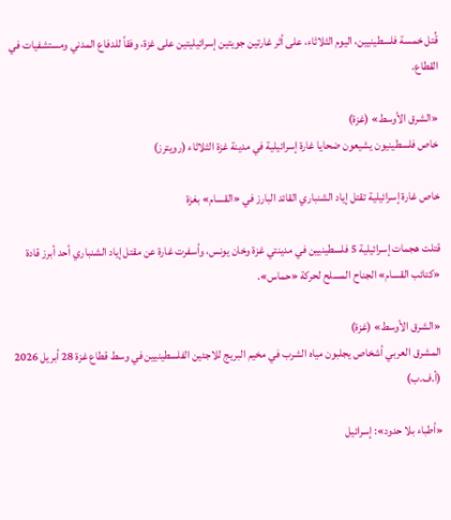قُتل خمسة فلسطينيين، اليوم الثلاثاء، على أثر غارتين جويتين إسرائيليتين على غزة، وفقاً للدفاع المدني ومستشفيات في القطاع.

«الشرق الأوسط» (غزة)
خاص فلسطينيون يشيعون ضحايا غارة إسرائيلية في مدينة غزة الثلاثاء (رويترز)

خاص غارة إسرائيلية تقتل إياد الشنباري القائد البارز في «القسام» بغزة

قتلت هجمات إسرائيلية 5 فلسطينيين في مدينتي غزة وخان يونس، وأسفرت غارة عن مقتل إياد الشنباري أحد أبرز قادة «كتائب القسام» الجناح المسلح لحركة «حماس».

«الشرق الأوسط» (غزة)
المشرق العربي أشخاص يجلبون مياه الشرب في مخيم البريج للاجئين الفلسطينيين في وسط قطاع غزة 28 أبريل 2026 (أ.ف.ب)

«أطباء بلا حدود»: إسرائيل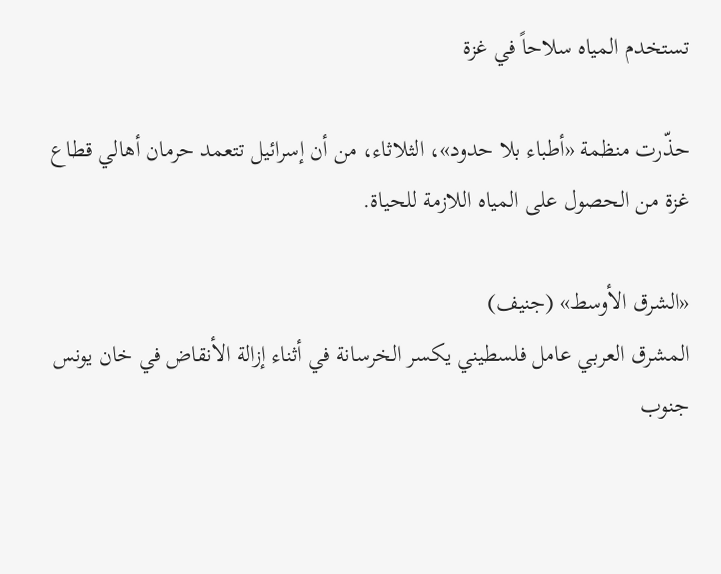تستخدم المياه سلاحاً في غزة

حذّرت منظمة «أطباء بلا حدود»، الثلاثاء، من أن إسرائيل تتعمد حرمان أهالي قطاع غزة من الحصول على المياه اللازمة للحياة.

«الشرق الأوسط» (جنيف)
المشرق العربي عامل فلسطيني يكسر الخرسانة في أثناء إزالة الأنقاض في خان يونس جنوب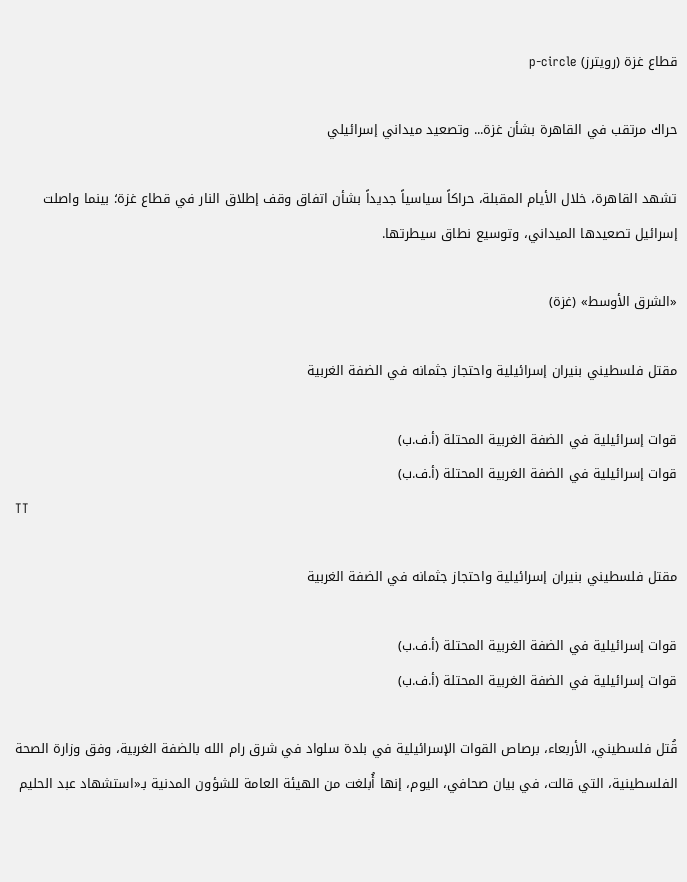قطاع غزة (رويترز) p-circle

حراك مرتقب في القاهرة بشأن غزة... وتصعيد ميداني إسرائيلي

تشهد القاهرة، خلال الأيام المقبلة، حراكاً سياسياً جديداً بشأن اتفاق وقف إطلاق النار في قطاع غزة؛ بينما واصلت إسرائيل تصعيدها الميداني، وتوسيع نطاق سيطرتها.

«الشرق الأوسط» (غزة)

مقتل فلسطيني بنيران إسرائيلية واحتجاز جثمانه في الضفة الغربية

قوات إسرائيلية في الضفة الغربية المحتلة (أ.ف.ب)
قوات إسرائيلية في الضفة الغربية المحتلة (أ.ف.ب)
TT

مقتل فلسطيني بنيران إسرائيلية واحتجاز جثمانه في الضفة الغربية

قوات إسرائيلية في الضفة الغربية المحتلة (أ.ف.ب)
قوات إسرائيلية في الضفة الغربية المحتلة (أ.ف.ب)

قُتل فلسطيني، الأربعاء، برصاص القوات الإسرائيلية في بلدة سلواد في شرق رام الله بالضفة الغربية، وفق وزارة الصحة الفلسطينية، التي قالت، في بيان صحافي، اليوم، إنها أُبلغت من الهيئة العامة للشؤون المدنية بـ«استشهاد عبد الحليم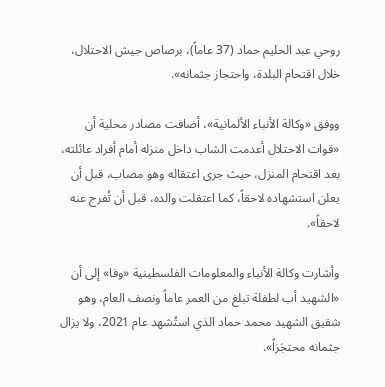روحي عبد الحليم حماد (37 عاماً)، برصاص جيش الاحتلال، خلال اقتحام البلدة، واحتجاز جثمانه».

ووفق «وكالة الأنباء الألمانية»، أضافت مصادر محلية أن «قوات الاحتلال أعدمت الشاب داخل منزله أمام أفراد عائلته، بعد اقتحام المنزل، حيث جرى اعتقاله وهو مصاب، قبل أن يعلن استشهاده لاحقاً، كما اعتقلت والده، قبل أن تُفرج عنه لاحقاً».

وأشارت وكالة الأنباء والمعلومات الفلسطينية «وفا» إلى أن «الشهيد أب لطفلة تبلغ من العمر عاماً ونصف العام، وهو شقيق الشهيد محمد حماد الذي استُشهد عام 2021، ولا يزال جثمانه محتجَزاً».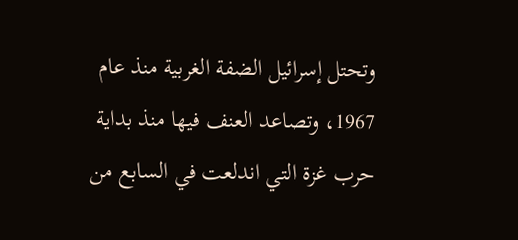وتحتل إسرائيل الضفة الغربية منذ عام 1967، وتصاعد العنف فيها منذ بداية حرب غزة التي اندلعت في السابع من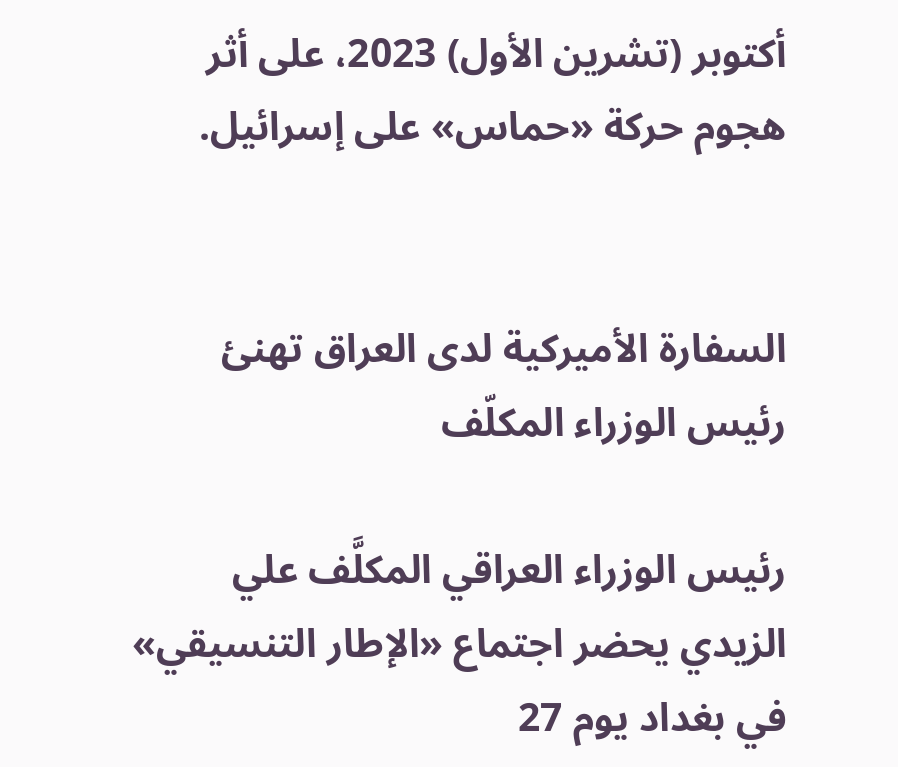أكتوبر (تشرين الأول) 2023، على أثر هجوم حركة «حماس» على إسرائيل.


السفارة الأميركية لدى العراق تهنئ رئيس الوزراء المكلّف

رئيس الوزراء العراقي المكلَّف علي الزيدي يحضر اجتماع «الإطار التنسيقي» في بغداد يوم 27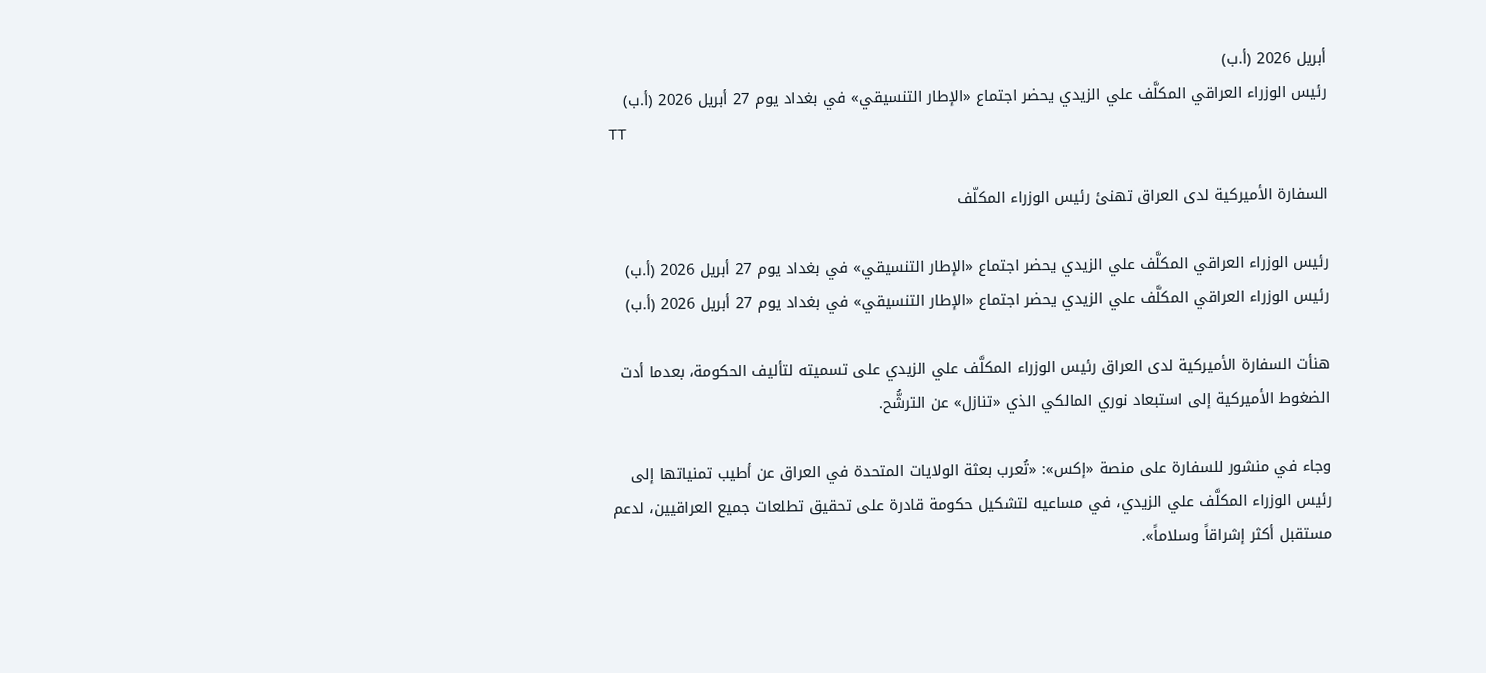أبريل 2026 (أ.ب)
رئيس الوزراء العراقي المكلَّف علي الزيدي يحضر اجتماع «الإطار التنسيقي» في بغداد يوم 27 أبريل 2026 (أ.ب)
TT

السفارة الأميركية لدى العراق تهنئ رئيس الوزراء المكلّف

رئيس الوزراء العراقي المكلَّف علي الزيدي يحضر اجتماع «الإطار التنسيقي» في بغداد يوم 27 أبريل 2026 (أ.ب)
رئيس الوزراء العراقي المكلَّف علي الزيدي يحضر اجتماع «الإطار التنسيقي» في بغداد يوم 27 أبريل 2026 (أ.ب)

هنأت السفارة الأميركية لدى العراق رئيس الوزراء المكلَّف علي الزيدي على تسميته لتأليف الحكومة، بعدما أدت الضغوط الأميركية إلى استبعاد نوري المالكي الذي «تنازل» عن الترشُّح.

وجاء في منشور للسفارة على منصة «إكس»: «تُعرب بعثة الولايات المتحدة في العراق عن أطيب تمنياتها إلى رئيس الوزراء المكلَّف علي الزيدي، في مساعيه لتشكيل حكومة قادرة على تحقيق تطلعات جميع العراقيين، لدعم مستقبل أكثر إشراقاً وسلاماً».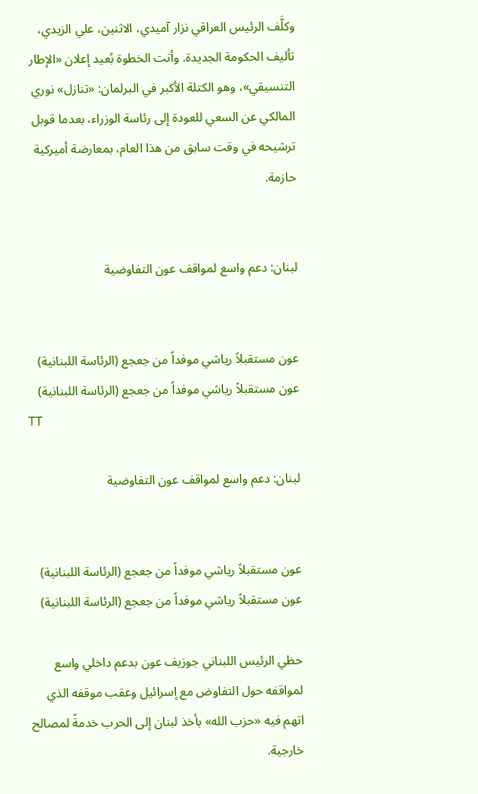وكلَّف الرئيس العراقي نزار آميدي، الاثنين، علي الزيدي، تأليف الحكومة الجديدة. وأتت الخطوة بُعيد إعلان «الإطار التنسيقي»، وهو الكتلة الأكبر في البرلمان: «تنازل» نوري المالكي عن السعي للعودة إلى رئاسة الوزراء، بعدما قوبل ترشيحه في وقت سابق من هذا العام، بمعارضة أميركية حازمة.


لبنان: دعم واسع لمواقف عون التفاوضية


عون مستقبلاً رياشي موفداً من جعجع (الرئاسة اللبنانية)
عون مستقبلاً رياشي موفداً من جعجع (الرئاسة اللبنانية)
TT

لبنان: دعم واسع لمواقف عون التفاوضية


عون مستقبلاً رياشي موفداً من جعجع (الرئاسة اللبنانية)
عون مستقبلاً رياشي موفداً من جعجع (الرئاسة اللبنانية)

حظي الرئيس اللبناني جوزيف عون بدعم داخلي واسع لمواقفه حول التفاوض مع إسرائيل وعقب موقفه الذي اتهم فيه «حزب الله» بأخذ لبنان إلى الحرب خدمةً لمصالح خارجية.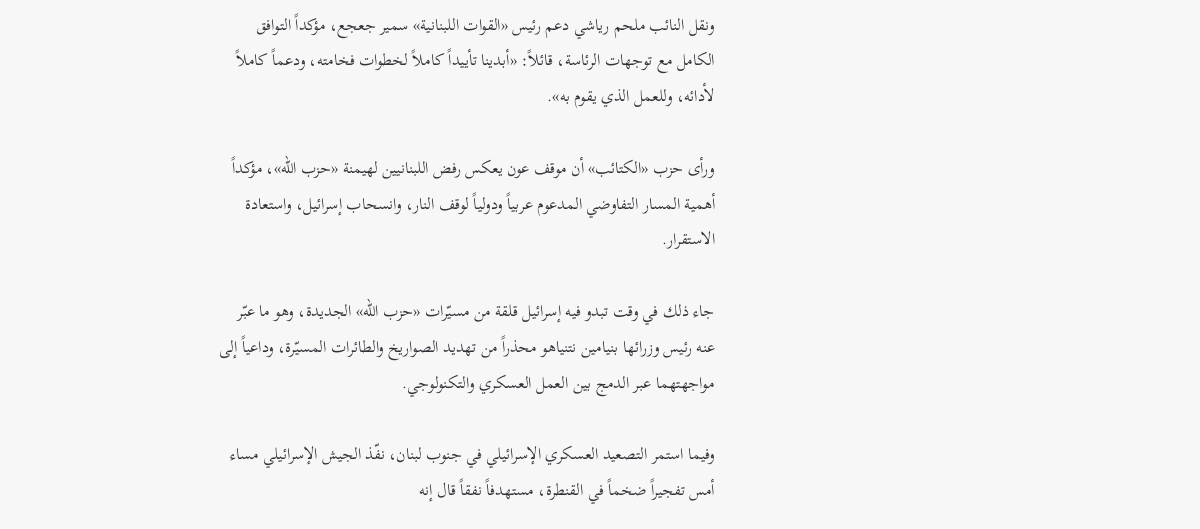ونقل النائب ملحم رياشي دعم رئيس «القوات اللبنانية» سمير جعجع، مؤكداً التوافق الكامل مع توجهات الرئاسة، قائلاً: «أبدينا تأييداً كاملاً لخطوات فخامته، ودعماً كاملاً لأدائه، وللعمل الذي يقوم به».

ورأى حزب «الكتائب» أن موقف عون يعكس رفض اللبنانيين لهيمنة «حزب الله»، مؤكداً أهمية المسار التفاوضي المدعوم عربياً ودولياً لوقف النار، وانسحاب إسرائيل، واستعادة الاستقرار.

جاء ذلك في وقت تبدو فيه إسرائيل قلقة من مسيّرات «حزب الله» الجديدة، وهو ما عبّر عنه رئيس وزرائها بنيامين نتنياهو محذراً من تهديد الصواريخ والطائرات المسيّرة، وداعياً إلى مواجهتهما عبر الدمج بين العمل العسكري والتكنولوجي.

وفيما استمر التصعيد العسكري الإسرائيلي في جنوب لبنان، نفّذ الجيش الإسرائيلي مساء أمس تفجيراً ضخماً في القنطرة، مستهدفاً نفقاً قال إنه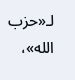لـ«حزب الله»،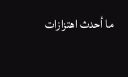ما أحدث اهتزازات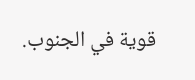قوية في الجنوب.